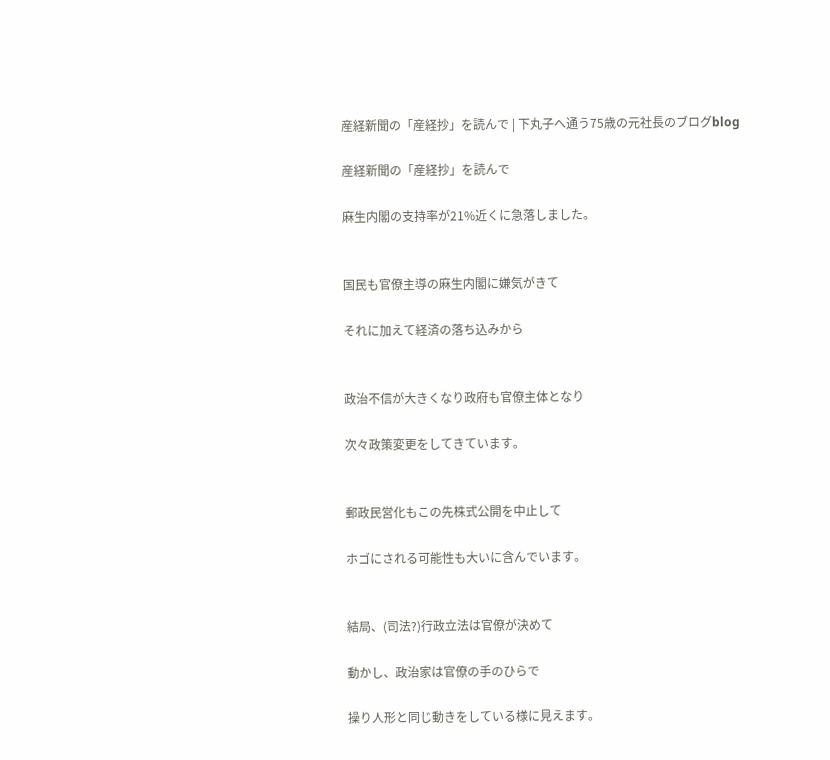産経新聞の「産経抄」を読んで | 下丸子へ通う75歳の元社長のブログblog

産経新聞の「産経抄」を読んで

麻生内閣の支持率が21%近くに急落しました。


国民も官僚主導の麻生内閣に嫌気がきて

それに加えて経済の落ち込みから


政治不信が大きくなり政府も官僚主体となり

次々政策変更をしてきています。


郵政民営化もこの先株式公開を中止して

ホゴにされる可能性も大いに含んでいます。


結局、(司法?)行政立法は官僚が決めて

動かし、政治家は官僚の手のひらで

操り人形と同じ動きをしている様に見えます。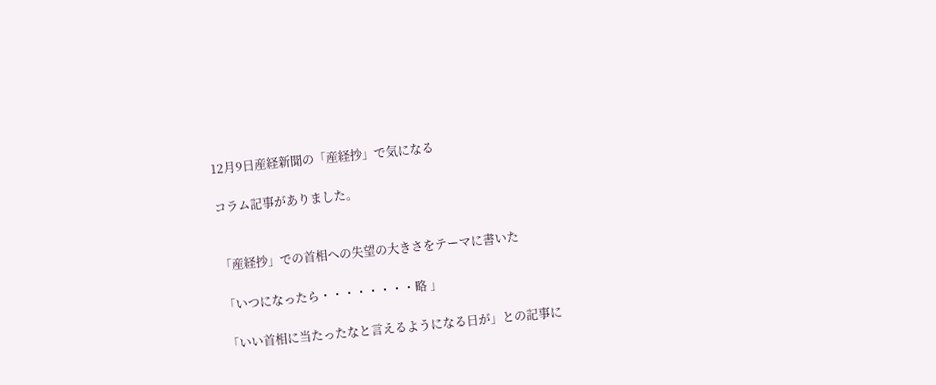12月9日産経新聞の「産経抄」で気になる

コラム記事がありました。


「産経抄」での首相への失望の大きさをテーマに書いた

「いつになったら・・・・・・・・略 」

「いい首相に当たったなと言えるようになる日が」との記事に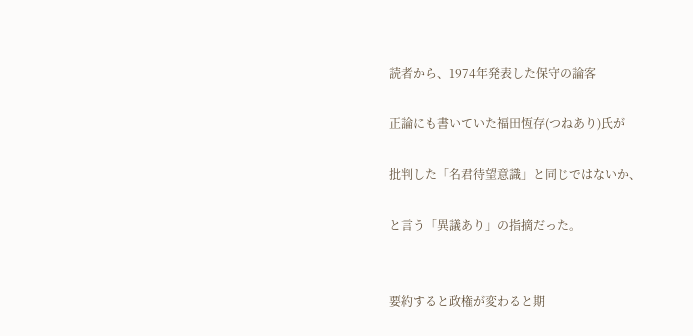読者から、1974年発表した保守の論客

正論にも書いていた福田恆存(つねあり)氏が

批判した「名君待望意識」と同じではないか、

と言う「異議あり」の指摘だった。


要約すると政権が変わると期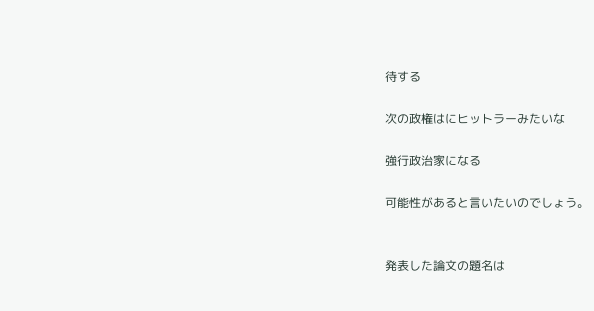待する

次の政権はにヒットラーみたいな

強行政治家になる

可能性があると言いたいのでしょう。


発表した論文の題名は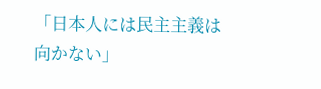「日本人には民主主義は向かない」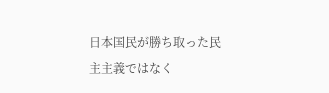日本国民が勝ち取った民主主義ではなく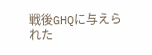戦後GHQに与えられた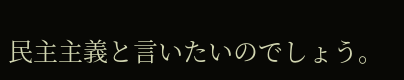民主主義と言いたいのでしょう。